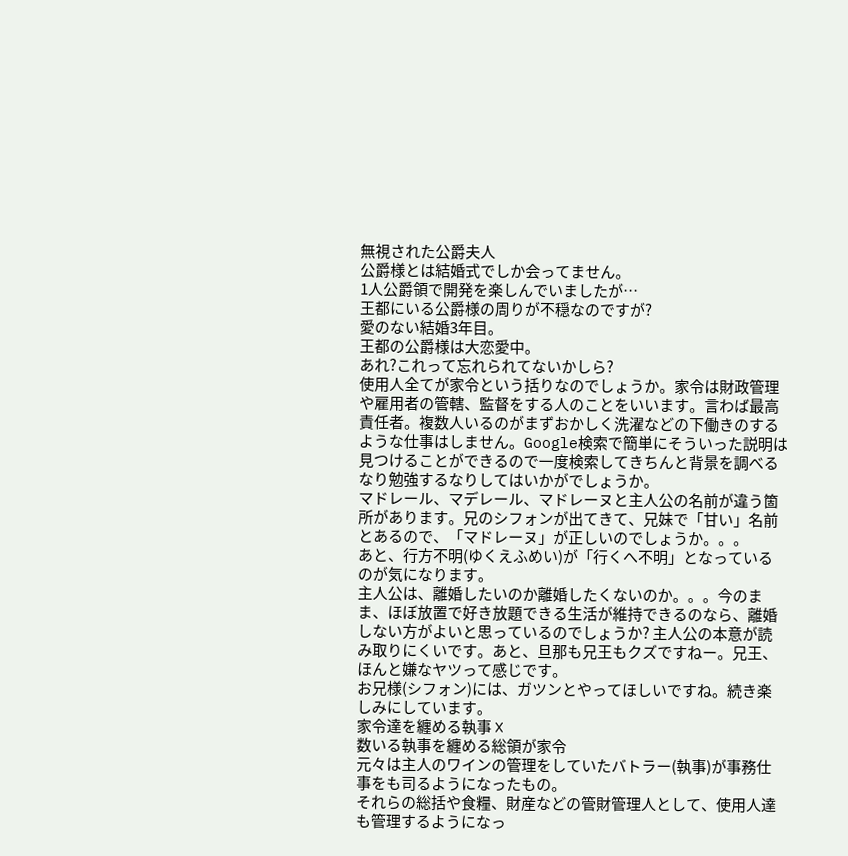無視された公爵夫人
公爵様とは結婚式でしか会ってません。
1人公爵領で開発を楽しんでいましたが…
王都にいる公爵様の周りが不穏なのですが?
愛のない結婚3年目。
王都の公爵様は大恋愛中。
あれ?これって忘れられてないかしら?
使用人全てが家令という括りなのでしょうか。家令は財政管理や雇用者の管轄、監督をする人のことをいいます。言わば最高責任者。複数人いるのがまずおかしく洗濯などの下働きのするような仕事はしません。Google検索で簡単にそういった説明は見つけることができるので一度検索してきちんと背景を調べるなり勉強するなりしてはいかがでしょうか。
マドレール、マデレール、マドレーヌと主人公の名前が違う箇所があります。兄のシフォンが出てきて、兄妹で「甘い」名前とあるので、「マドレーヌ」が正しいのでしょうか。。。
あと、行方不明(ゆくえふめい)が「行くへ不明」となっているのが気になります。
主人公は、離婚したいのか離婚したくないのか。。。今のまま、ほぼ放置で好き放題できる生活が維持できるのなら、離婚しない方がよいと思っているのでしょうか? 主人公の本意が読み取りにくいです。あと、旦那も兄王もクズですねー。兄王、ほんと嫌なヤツって感じです。
お兄様(シフォン)には、ガツンとやってほしいですね。続き楽しみにしています。
家令達を纏める執事 ❌
数いる執事を纏める総領が家令
元々は主人のワインの管理をしていたバトラー(執事)が事務仕事をも司るようになったもの。
それらの総括や食糧、財産などの管財管理人として、使用人達も管理するようになっ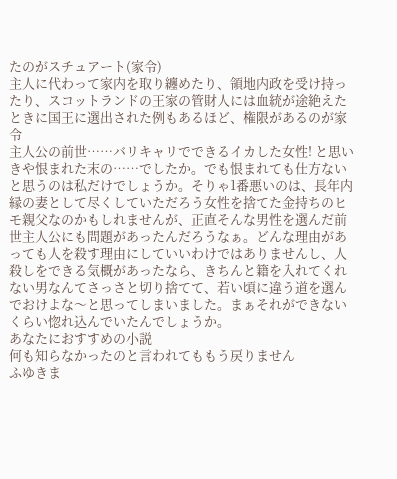たのがスチュアート(家令)
主人に代わって家内を取り纏めたり、領地内政を受け持ったり、スコットランドの王家の管財人には血統が途絶えたときに国王に選出された例もあるほど、権限があるのが家令
主人公の前世……バリキャリでできるイカした女性! と思いきや恨まれた末の……でしたか。でも恨まれても仕方ないと思うのは私だけでしょうか。そりゃ1番悪いのは、長年内縁の妻として尽くしていただろう女性を捨てた金持ちのヒモ親父なのかもしれませんが、正直そんな男性を選んだ前世主人公にも問題があったんだろうなぁ。どんな理由があっても人を殺す理由にしていいわけではありませんし、人殺しをできる気概があったなら、きちんと籍を入れてくれない男なんてさっさと切り捨てて、若い頃に違う道を選んでおけよな〜と思ってしまいました。まぁそれができないくらい惚れ込んでいたんでしょうか。
あなたにおすすめの小説
何も知らなかったのと言われてももう戻りません
ふゆきま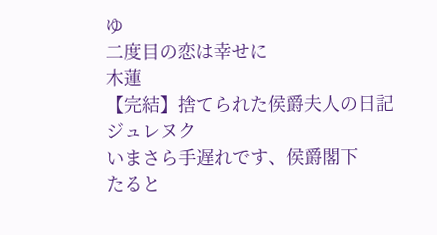ゆ
二度目の恋は幸せに
木蓮
【完結】捨てられた侯爵夫人の日記
ジュレヌク
いまさら手遅れです、侯爵閣下
たると